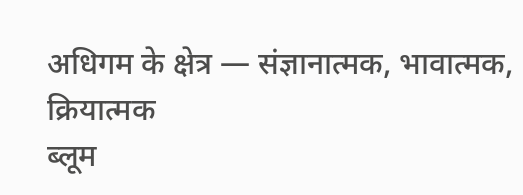अधिगम के क्षेत्र — संज्ञानात्मक, भावात्मक, क्रियात्मक
ब्लूम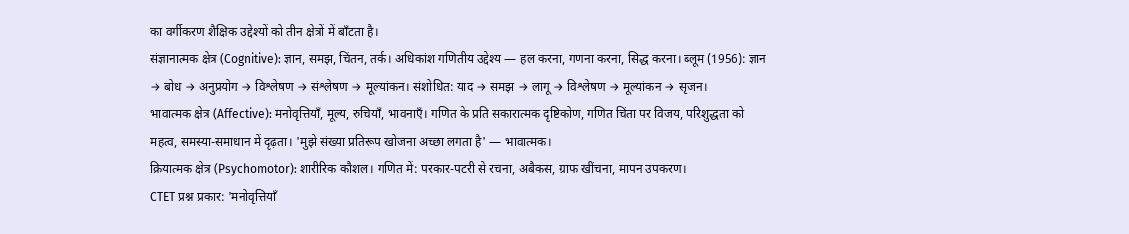का वर्गीकरण शैक्षिक उद्देश्यों को तीन क्षेत्रों में बाँटता है।
संज्ञानात्मक क्षेत्र (Cognitive): ज्ञान, समझ, चिंतन, तर्क। अधिकांश गणितीय उद्देश्य — हल करना, गणना करना, सिद्ध करना। ब्लूम (1956): ज्ञान → बोध → अनुप्रयोग → विश्लेषण → संश्लेषण → मूल्यांकन। संशोधित: याद → समझ → लागू → विश्लेषण → मूल्यांकन → सृजन।
भावात्मक क्षेत्र (Affective): मनोवृत्तियाँ, मूल्य, रुचियाँ, भावनाएँ। गणित के प्रति सकारात्मक दृष्टिकोण, गणित चिंता पर विजय, परिशुद्धता को महत्व, समस्या-समाधान में दृढ़ता। 'मुझे संख्या प्रतिरूप खोजना अच्छा लगता है' — भावात्मक।
क्रियात्मक क्षेत्र (Psychomotor): शारीरिक कौशल। गणित में: परकार-पटरी से रचना, अबैकस, ग्राफ खींचना, मापन उपकरण।
CTET प्रश्न प्रकार: 'मनोवृत्तियाँ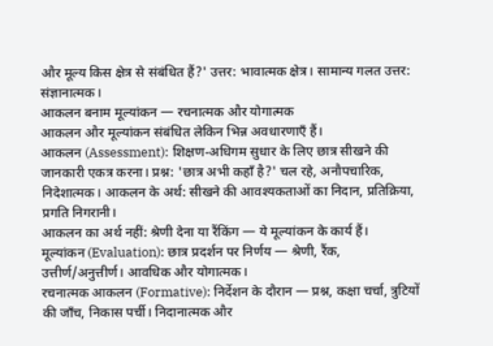और मूल्य किस क्षेत्र से संबंधित हैं?' उत्तर: भावात्मक क्षेत्र। सामान्य गलत उत्तर: संज्ञानात्मक।
आकलन बनाम मूल्यांकन — रचनात्मक और योगात्मक
आकलन और मूल्यांकन संबंधित लेकिन भिन्न अवधारणाएँ हैं।
आकलन (Assessment): शिक्षण-अधिगम सुधार के लिए छात्र सीखने की जानकारी एकत्र करना। प्रश्न: 'छात्र अभी कहाँ है?' चल रहे, अनौपचारिक, निदेशात्मक। आकलन के अर्थ: सीखने की आवश्यकताओं का निदान, प्रतिक्रिया, प्रगति निगरानी।
आकलन का अर्थ नहीं: श्रेणी देना या रैंकिंग — ये मूल्यांकन के कार्य हैं।
मूल्यांकन (Evaluation): छात्र प्रदर्शन पर निर्णय — श्रेणी, रैंक, उत्तीर्ण/अनुत्तीर्ण। आवधिक और योगात्मक।
रचनात्मक आकलन (Formative): निर्देशन के दौरान — प्रश्न, कक्षा चर्चा, त्रुटियों की जाँच, निकास पर्ची। निदानात्मक और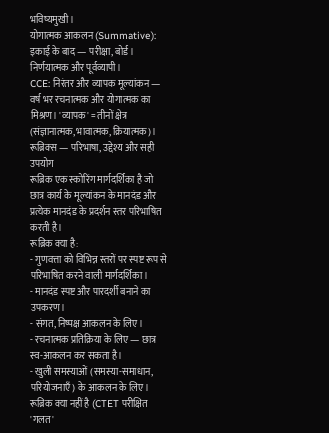भविष्यमुखी।
योगात्मक आकलन (Summative): इकाई के बाद — परीक्षा, बोर्ड। निर्णयात्मक और पूर्वव्यापी।
CCE: निरंतर और व्यापक मूल्यांकन — वर्ष भर रचनात्मक और योगात्मक का मिश्रण। 'व्यापक' = तीनों क्षेत्र (संज्ञानात्मक, भावात्मक, क्रियात्मक)।
रूब्रिक्स — परिभाषा, उद्देश्य और सही उपयोग
रूब्रिक एक स्कोरिंग मार्गदर्शिका है जो छात्र कार्य के मूल्यांकन के मानदंड और प्रत्येक मानदंड के प्रदर्शन स्तर परिभाषित करती है।
रूब्रिक क्या है:
- गुणवत्ता को विभिन्न स्तरों पर स्पष्ट रूप से परिभाषित करने वाली मार्गदर्शिका।
- मानदंड स्पष्ट और पारदर्शी बनाने का उपकरण।
- संगत, निष्पक्ष आकलन के लिए।
- रचनात्मक प्रतिक्रिया के लिए — छात्र स्व-आकलन कर सकता है।
- खुली समस्याओं (समस्या-समाधान, परियोजनाएँ) के आकलन के लिए।
रूब्रिक क्या नहीं है (CTET परीक्षित 'गलत'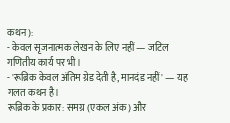कथन):
- केवल सृजनात्मक लेखन के लिए नहीं — जटिल गणितीय कार्य पर भी।
- 'रूब्रिक केवल अंतिम ग्रेड देती है, मानदंड नहीं' — यह गलत कथन है।
रूब्रिक के प्रकार: समग्र (एकल अंक) और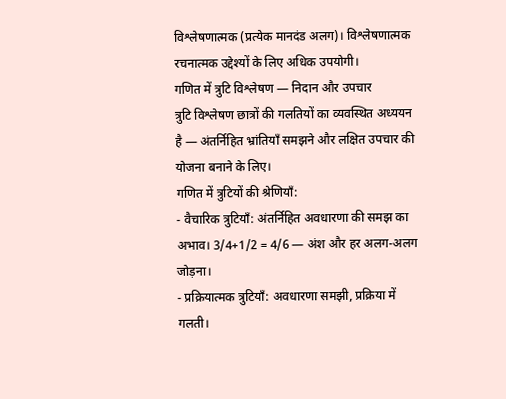विश्लेषणात्मक (प्रत्येक मानदंड अलग)। विश्लेषणात्मक रचनात्मक उद्देश्यों के लिए अधिक उपयोगी।
गणित में त्रुटि विश्लेषण — निदान और उपचार
त्रुटि विश्लेषण छात्रों की गलतियों का व्यवस्थित अध्ययन है — अंतर्निहित भ्रांतियाँ समझने और लक्षित उपचार की योजना बनाने के लिए।
गणित में त्रुटियों की श्रेणियाँ:
- वैचारिक त्रुटियाँ: अंतर्निहित अवधारणा की समझ का अभाव। 3/4+1/2 = 4/6 — अंश और हर अलग-अलग जोड़ना।
- प्रक्रियात्मक त्रुटियाँ: अवधारणा समझी, प्रक्रिया में गलती।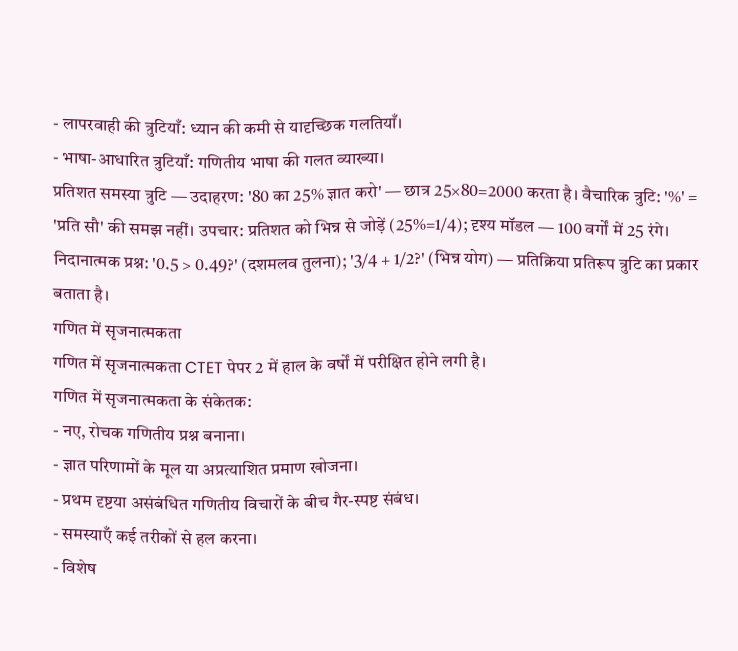- लापरवाही की त्रुटियाँ: ध्यान की कमी से यादृच्छिक गलतियाँ।
- भाषा-आधारित त्रुटियाँ: गणितीय भाषा की गलत व्याख्या।
प्रतिशत समस्या त्रुटि — उदाहरण: '80 का 25% ज्ञात करो' — छात्र 25×80=2000 करता है। वैचारिक त्रुटि: '%' = 'प्रति सौ' की समझ नहीं। उपचार: प्रतिशत को भिन्न से जोड़ें (25%=1/4); दृश्य मॉडल — 100 वर्गों में 25 रंगे।
निदानात्मक प्रश्न: '0.5 > 0.49?' (दशमलव तुलना); '3/4 + 1/2?' (भिन्न योग) — प्रतिक्रिया प्रतिरूप त्रुटि का प्रकार बताता है।
गणित में सृजनात्मकता
गणित में सृजनात्मकता CTET पेपर 2 में हाल के वर्षों में परीक्षित होने लगी है।
गणित में सृजनात्मकता के संकेतक:
- नए, रोचक गणितीय प्रश्न बनाना।
- ज्ञात परिणामों के मूल या अप्रत्याशित प्रमाण खोजना।
- प्रथम दृष्टया असंबंधित गणितीय विचारों के बीच गैर-स्पष्ट संबंध।
- समस्याएँ कई तरीकों से हल करना।
- विशेष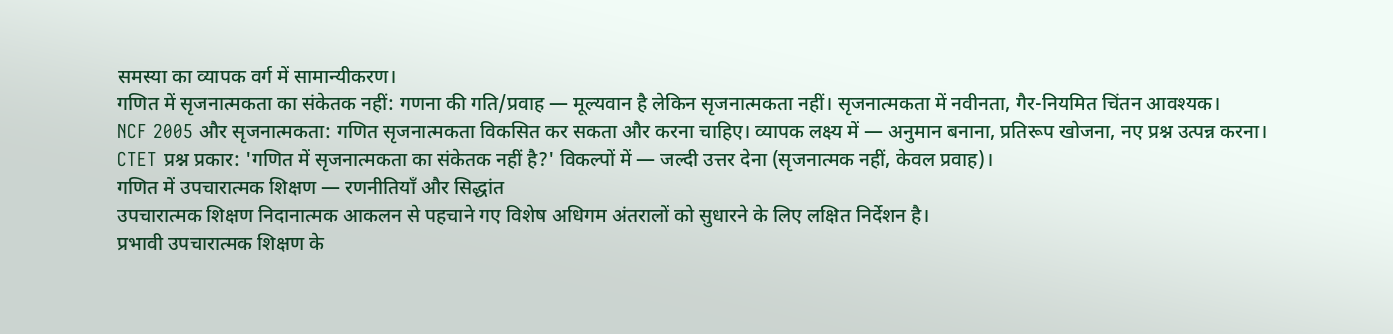समस्या का व्यापक वर्ग में सामान्यीकरण।
गणित में सृजनात्मकता का संकेतक नहीं: गणना की गति/प्रवाह — मूल्यवान है लेकिन सृजनात्मकता नहीं। सृजनात्मकता में नवीनता, गैर-नियमित चिंतन आवश्यक।
NCF 2005 और सृजनात्मकता: गणित सृजनात्मकता विकसित कर सकता और करना चाहिए। व्यापक लक्ष्य में — अनुमान बनाना, प्रतिरूप खोजना, नए प्रश्न उत्पन्न करना।
CTET प्रश्न प्रकार: 'गणित में सृजनात्मकता का संकेतक नहीं है?' विकल्पों में — जल्दी उत्तर देना (सृजनात्मक नहीं, केवल प्रवाह)।
गणित में उपचारात्मक शिक्षण — रणनीतियाँ और सिद्धांत
उपचारात्मक शिक्षण निदानात्मक आकलन से पहचाने गए विशेष अधिगम अंतरालों को सुधारने के लिए लक्षित निर्देशन है।
प्रभावी उपचारात्मक शिक्षण के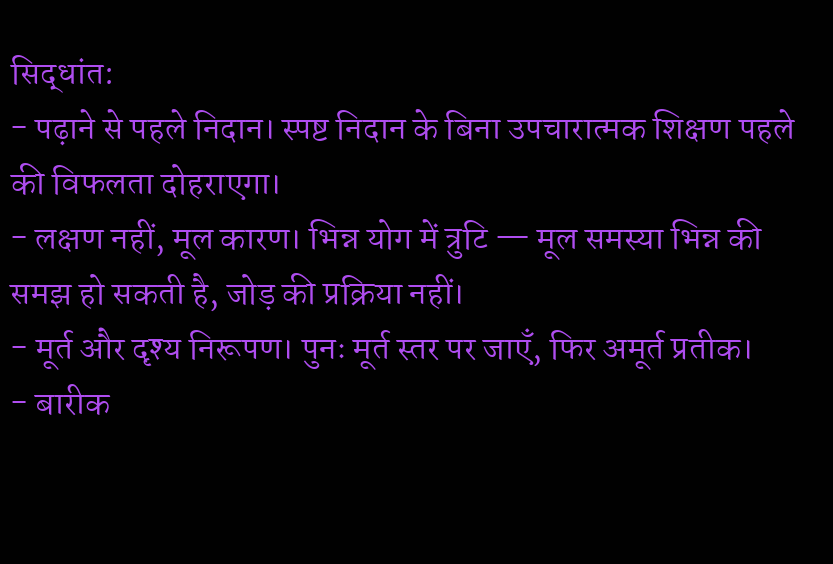सिद्धांत:
- पढ़ाने से पहले निदान। स्पष्ट निदान के बिना उपचारात्मक शिक्षण पहले की विफलता दोहराएगा।
- लक्षण नहीं, मूल कारण। भिन्न योग में त्रुटि — मूल समस्या भिन्न की समझ हो सकती है, जोड़ की प्रक्रिया नहीं।
- मूर्त और दृश्य निरूपण। पुनः मूर्त स्तर पर जाएँ, फिर अमूर्त प्रतीक।
- बारीक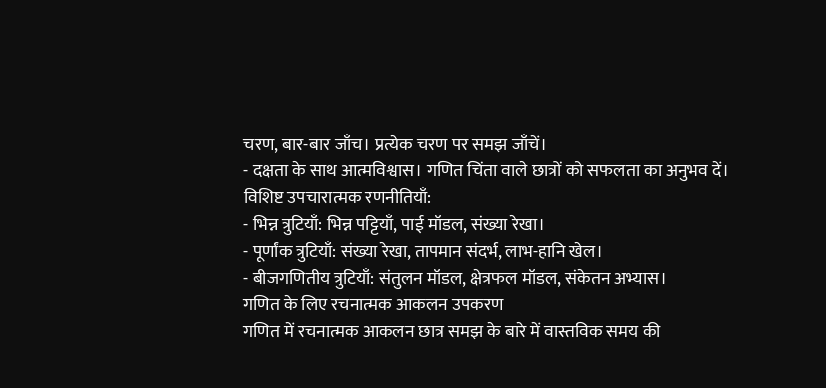चरण, बार-बार जाँच। प्रत्येक चरण पर समझ जाँचें।
- दक्षता के साथ आत्मविश्वास। गणित चिंता वाले छात्रों को सफलता का अनुभव दें।
विशिष्ट उपचारात्मक रणनीतियाँ:
- भिन्न त्रुटियाँ: भिन्न पट्टियाँ, पाई मॉडल, संख्या रेखा।
- पूर्णांक त्रुटियाँ: संख्या रेखा, तापमान संदर्भ, लाभ-हानि खेल।
- बीजगणितीय त्रुटियाँ: संतुलन मॉडल, क्षेत्रफल मॉडल, संकेतन अभ्यास।
गणित के लिए रचनात्मक आकलन उपकरण
गणित में रचनात्मक आकलन छात्र समझ के बारे में वास्तविक समय की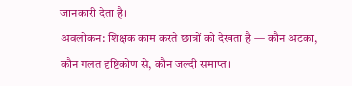जानकारी देता है।
अवलोकन: शिक्षक काम करते छात्रों को देखता है — कौन अटका, कौन गलत दृष्टिकोण से, कौन जल्दी समाप्त।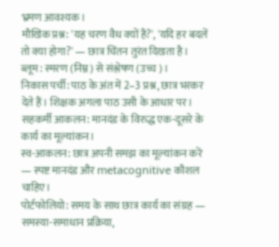भ्रमण आवश्यक।
मौखिक प्रश्न: 'यह चरण वैध क्यों है?', 'यदि हर बदलें तो क्या होगा?' — छात्र चिंतन तुरंत दिखता है। ब्लूम: स्मरण (निम्न) से संश्लेषण (उच्च)।
निकास पर्ची: पाठ के अंत में 2–3 प्रश्न, छात्र भरकर देते हैं। शिक्षक अगला पाठ उसी के आधार पर।
सहकर्मी आकलन: मानदंड के विरुद्ध एक-दूसरे के कार्य का मूल्यांकन।
स्व-आकलन: छात्र अपनी समझ का मूल्यांकन करें — स्पष्ट मानदंड और metacognitive कौशल चाहिए।
पोर्टफोलियो: समय के साथ छात्र कार्य का संग्रह — समस्या-समाधान प्रक्रिया,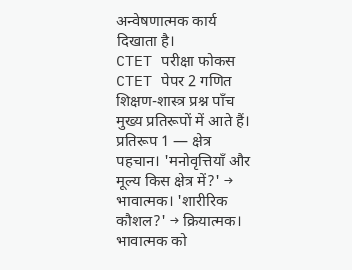अन्वेषणात्मक कार्य दिखाता है।
CTET परीक्षा फोकस
CTET पेपर 2 गणित शिक्षण-शास्त्र प्रश्न पाँच मुख्य प्रतिरूपों में आते हैं।
प्रतिरूप 1 — क्षेत्र पहचान। 'मनोवृत्तियाँ और मूल्य किस क्षेत्र में?' → भावात्मक। 'शारीरिक कौशल?' → क्रियात्मक। भावात्मक को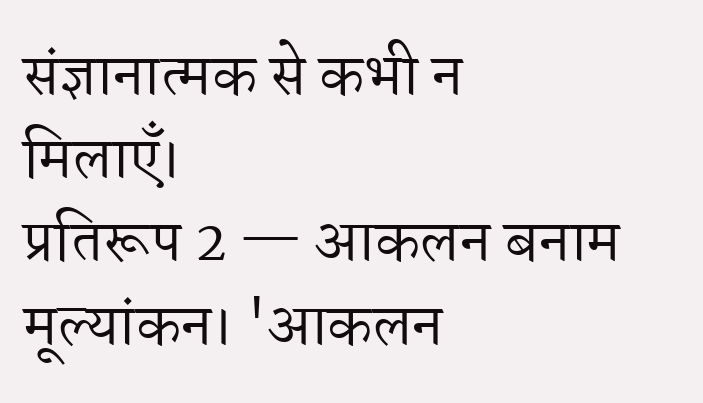संज्ञानात्मक से कभी न मिलाएँ।
प्रतिरूप 2 — आकलन बनाम मूल्यांकन। 'आकलन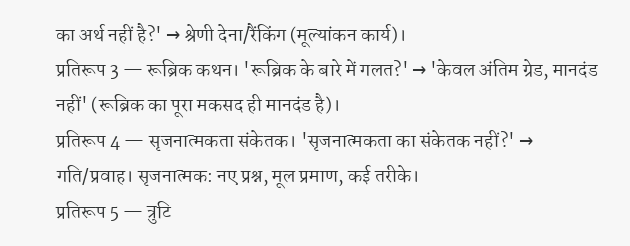का अर्थ नहीं है?' → श्रेणी देना/रैंकिंग (मूल्यांकन कार्य)।
प्रतिरूप 3 — रूब्रिक कथन। 'रूब्रिक के बारे में गलत?' → 'केवल अंतिम ग्रेड, मानदंड नहीं' (रूब्रिक का पूरा मकसद ही मानदंड है)।
प्रतिरूप 4 — सृजनात्मकता संकेतक। 'सृजनात्मकता का संकेतक नहीं?' → गति/प्रवाह। सृजनात्मक: नए प्रश्न, मूल प्रमाण, कई तरीके।
प्रतिरूप 5 — त्रुटि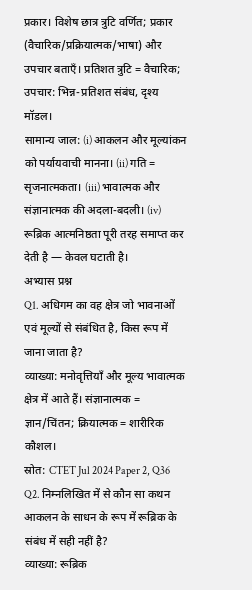प्रकार। विशेष छात्र त्रुटि वर्णित; प्रकार (वैचारिक/प्रक्रियात्मक/भाषा) और उपचार बताएँ। प्रतिशत त्रुटि = वैचारिक; उपचार: भिन्न-प्रतिशत संबंध, दृश्य मॉडल।
सामान्य जाल: (i) आकलन और मूल्यांकन को पर्यायवाची मानना। (ii) गति = सृजनात्मकता। (iii) भावात्मक और संज्ञानात्मक की अदला-बदली। (iv) रूब्रिक आत्मनिष्ठता पूरी तरह समाप्त कर देती है — केवल घटाती है।
अभ्यास प्रश्न
Q1. अधिगम का वह क्षेत्र जो भावनाओं एवं मूल्यों से संबंधित है, किस रूप में जाना जाता है?
व्याख्या: मनोवृत्तियाँ और मूल्य भावात्मक क्षेत्र में आते हैं। संज्ञानात्मक = ज्ञान/चिंतन; क्रियात्मक = शारीरिक कौशल।
स्रोत: CTET Jul 2024 Paper 2, Q36
Q2. निम्नलिखित में से कौन सा कथन आकलन के साधन के रूप में रूब्रिक के संबंध में सही नहीं है?
व्याख्या: रूब्रिक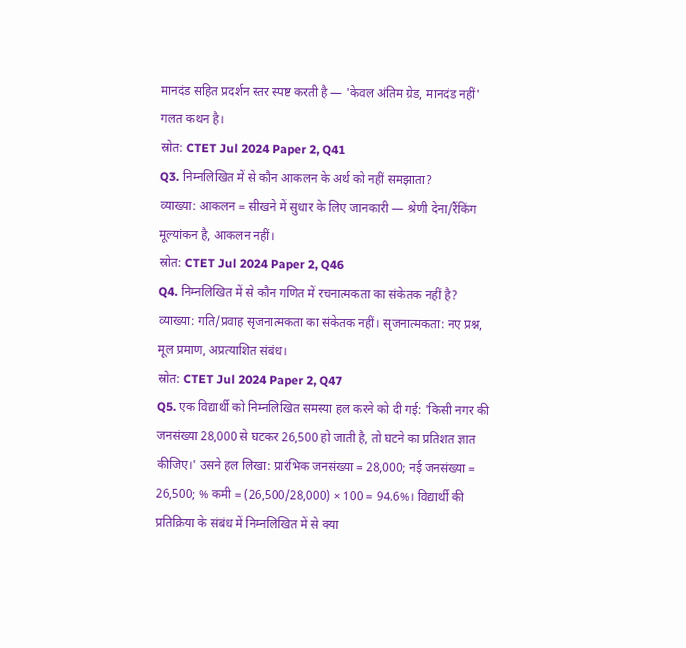मानदंड सहित प्रदर्शन स्तर स्पष्ट करती है — 'केवल अंतिम ग्रेड, मानदंड नहीं' गलत कथन है।
स्रोत: CTET Jul 2024 Paper 2, Q41
Q3. निम्नलिखित में से कौन आकलन के अर्थ को नहीं समझाता?
व्याख्या: आकलन = सीखने में सुधार के लिए जानकारी — श्रेणी देना/रैंकिंग मूल्यांकन है, आकलन नहीं।
स्रोत: CTET Jul 2024 Paper 2, Q46
Q4. निम्नलिखित में से कौन गणित में रचनात्मकता का संकेतक नहीं है?
व्याख्या: गति/प्रवाह सृजनात्मकता का संकेतक नहीं। सृजनात्मकता: नए प्रश्न, मूल प्रमाण, अप्रत्याशित संबंध।
स्रोत: CTET Jul 2024 Paper 2, Q47
Q5. एक विद्यार्थी को निम्नलिखित समस्या हल करने को दी गई: 'किसी नगर की जनसंख्या 28,000 से घटकर 26,500 हो जाती है, तो घटने का प्रतिशत ज्ञात कीजिए।' उसने हल लिखा: प्रारंभिक जनसंख्या = 28,000; नई जनसंख्या = 26,500; % कमी = (26,500/28,000) × 100 = 94.6%। विद्यार्थी की प्रतिक्रिया के संबंध में निम्नलिखित में से क्या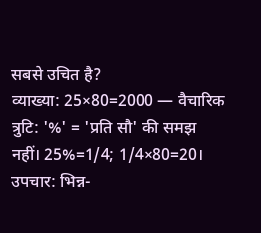सबसे उचित है?
व्याख्या: 25×80=2000 — वैचारिक त्रुटि: '%' = 'प्रति सौ' की समझ नहीं। 25%=1/4; 1/4×80=20। उपचार: भिन्न-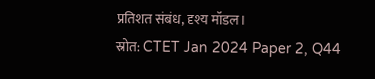प्रतिशत संबंध, दृश्य मॉडल।
स्रोत: CTET Jan 2024 Paper 2, Q44